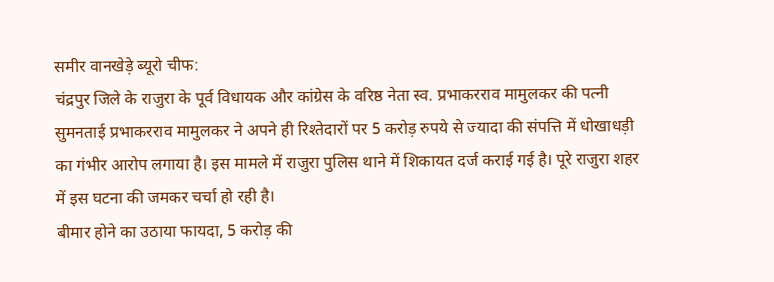समीर वानखेड़े ब्यूरो चीफ:
चंद्रपुर जिले के राजुरा के पूर्व विधायक और कांग्रेस के वरिष्ठ नेता स्व. प्रभाकरराव मामुलकर की पत्नी सुमनताई प्रभाकरराव मामुलकर ने अपने ही रिश्तेदारों पर 5 करोड़ रुपये से ज्यादा की संपत्ति में धोखाधड़ी का गंभीर आरोप लगाया है। इस मामले में राजुरा पुलिस थाने में शिकायत दर्ज कराई गई है। पूरे राजुरा शहर में इस घटना की जमकर चर्चा हो रही है।
बीमार होने का उठाया फायदा, 5 करोड़ की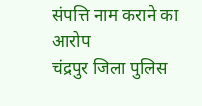संपत्ति नाम कराने का आरोप
चंद्रपुर जिला पुलिस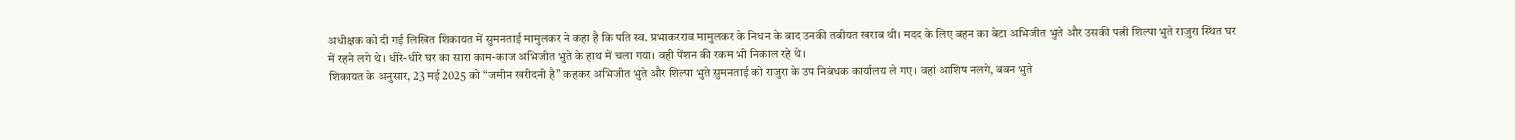अधीक्षक को दी गई लिखित शिकायत में सुमनताई मामुलकर ने कहा है कि पति स्व. प्रभाकरराव मामुलकर के निधन के बाद उनकी तबीयत खराब थी। मदद के लिए बहन का बेटा अभिजीत भुते और उसकी पत्नी शिल्पा भुते राजुरा स्थित घर में रहने लगे थे। धीरे-धीरे घर का सारा काम-काज अभिजीत भुते के हाथ में चला गया। वही पेंशन की रकम भी निकाल रहे थे।
शिकायत के अनुसार, 23 मई 2025 को “जमीन खरीदनी है” कहकर अभिजीत भुते और शिल्पा भुते सुमनताई को राजुरा के उप निबंधक कार्यालय ले गए। वहां आशिष नलगे, बबन भुते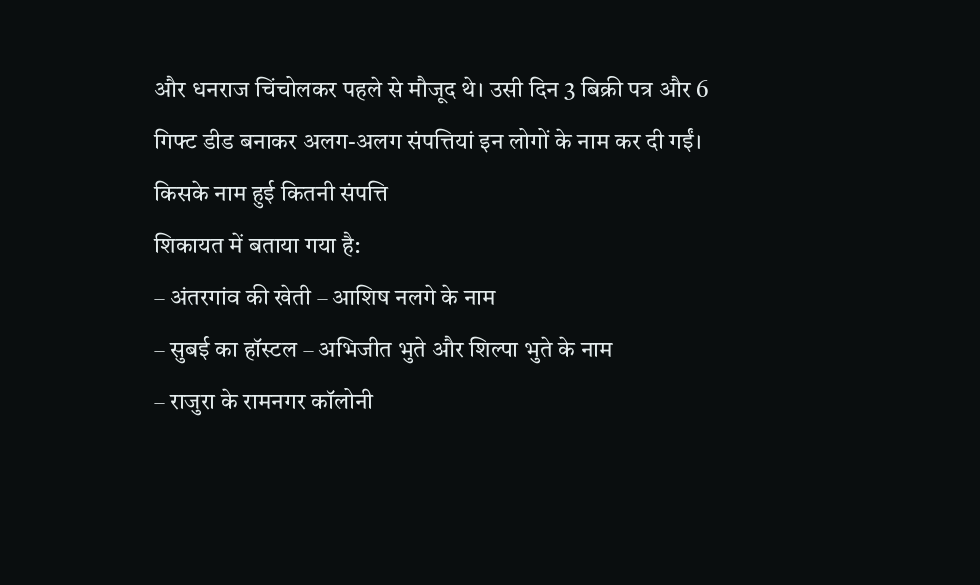और धनराज चिंचोलकर पहले से मौजूद थे। उसी दिन 3 बिक्री पत्र और 6 गिफ्ट डीड बनाकर अलग-अलग संपत्तियां इन लोगों के नाम कर दी गईं।
किसके नाम हुई कितनी संपत्ति
शिकायत में बताया गया है:
– अंतरगांव की खेती – आशिष नलगे के नाम
– सुबई का हॉस्टल – अभिजीत भुते और शिल्पा भुते के नाम
– राजुरा के रामनगर कॉलोनी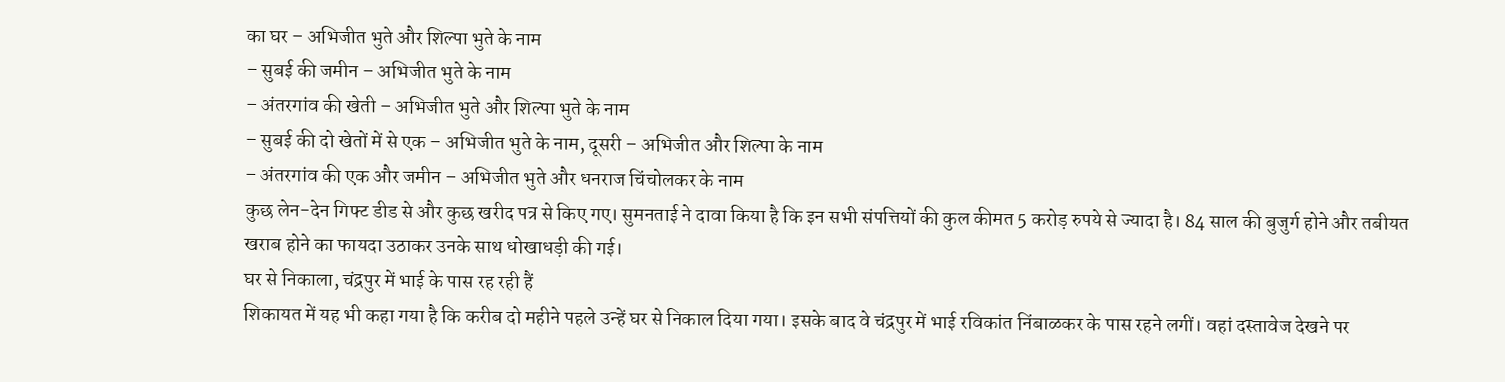का घर – अभिजीत भुते और शिल्पा भुते के नाम
– सुबई की जमीन – अभिजीत भुते के नाम
– अंतरगांव की खेती – अभिजीत भुते और शिल्पा भुते के नाम
– सुबई की दो खेतों में से एक – अभिजीत भुते के नाम, दूसरी – अभिजीत और शिल्पा के नाम
– अंतरगांव की एक और जमीन – अभिजीत भुते और धनराज चिंचोलकर के नाम
कुछ लेन-देन गिफ्ट डीड से और कुछ खरीद पत्र से किए गए। सुमनताई ने दावा किया है कि इन सभी संपत्तियों की कुल कीमत 5 करोड़ रुपये से ज्यादा है। 84 साल की बुजुर्ग होने और तबीयत खराब होने का फायदा उठाकर उनके साथ धोखाधड़ी की गई।
घर से निकाला, चंद्रपुर में भाई के पास रह रही हैं
शिकायत में यह भी कहा गया है कि करीब दो महीने पहले उन्हें घर से निकाल दिया गया। इसके बाद वे चंद्रपुर में भाई रविकांत निंबाळकर के पास रहने लगीं। वहां दस्तावेज देखने पर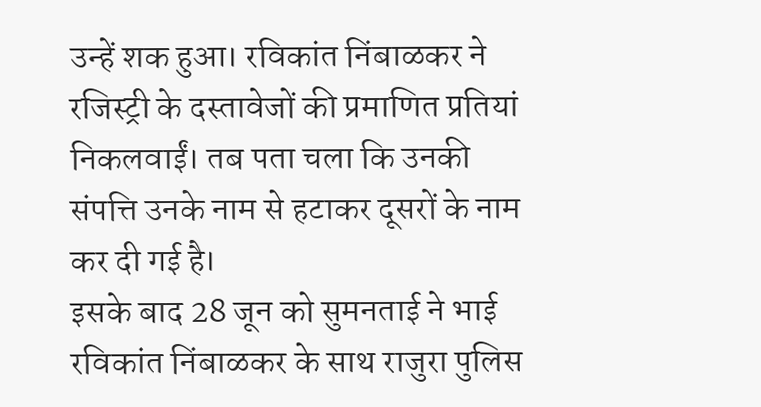उन्हें शक हुआ। रविकांत निंबाळकर ने रजिस्ट्री के दस्तावेजों की प्रमाणित प्रतियां निकलवाईं। तब पता चला कि उनकी संपत्ति उनके नाम से हटाकर दूसरों के नाम कर दी गई है।
इसके बाद 28 जून को सुमनताई ने भाई रविकांत निंबाळकर के साथ राजुरा पुलिस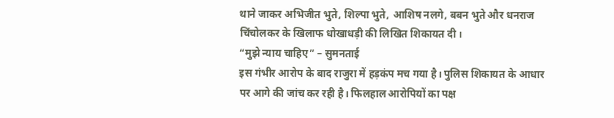थाने जाकर अभिजीत भुते, शिल्पा भुते, आशिष नलगे, बबन भुते और धनराज चिंचोलकर के खिलाफ धोखाधड़ी की लिखित शिकायत दी।
“मुझे न्याय चाहिए” – सुमनताई
इस गंभीर आरोप के बाद राजुरा में हड़कंप मच गया है। पुलिस शिकायत के आधार पर आगे की जांच कर रही है। फिलहाल आरोपियों का पक्ष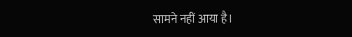सामने नहीं आया है।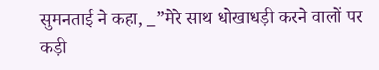सुमनताई ने कहा, _”मेरे साथ धोखाधड़ी करने वालों पर कड़ी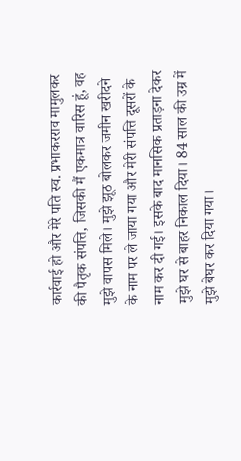कार्रवाई हो और मेरे पति स्व. प्रभाकरराव मामुलकर की पैतृक संपत्ति, जिसकी मैं एकमात्र वारिस हूं, वह मुझे वापस मिले। मुझे झूठ बोलकर जमीन खरीदने के नाम पर ले जाया गया और मेरी संपत्ति दूसरों के नाम कर दी गई। इसके बाद मानसिक प्रताड़ना देकर मुझे घर से बाहर निकाल दिया। 84 साल की उम्र में मुझे बेघर कर दिया गया।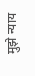मुझे न्याय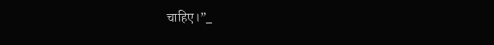चाहिए।”_